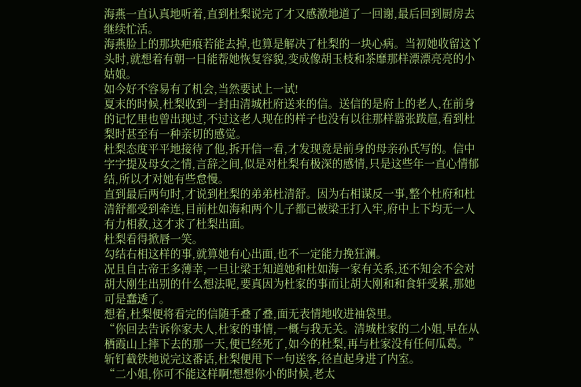海燕一直认真地听着,直到杜梨说完了才又感激地道了一回谢,最后回到厨房去继续忙活。
海燕脸上的那块疤痕若能去掉,也算是解决了杜梨的一块心病。当初她收留这丫头时,就想着有朝一日能帮她恢复容貌,变成像胡玉枝和茶靡那样漂漂亮亮的小姑娘。
如今好不容易有了机会,当然要试上一试!
夏末的时候,杜梨收到一封由清城杜府送来的信。送信的是府上的老人,在前身的记忆里也曾出现过,不过这老人现在的样子也没有以往那样嚣张跋扈,看到杜梨时甚至有一种亲切的感觉。
杜梨态度平平地接待了他,拆开信一看,才发现竟是前身的母亲孙氏写的。信中字字提及母女之情,言辞之间,似是对杜梨有极深的感情,只是这些年一直心情郁结,所以才对她有些怠慢。
直到最后两句时,才说到杜梨的弟弟杜清舒。因为右相谋反一事,整个杜府和杜清舒都受到牵连,目前杜如海和两个儿子都已被梁王打入牢,府中上下均无一人有力相救,这才求了杜梨出面。
杜梨看得掀唇一笑。
勾结右相这样的事,就算她有心出面,也不一定能力挽狂澜。
况且自古帝王多薄幸,一旦让梁王知道她和杜如海一家有关系,还不知会不会对胡大刚生出别的什么想法呢,要真因为杜家的事而让胡大刚和和食轩受累,那她可是蠢透了。
想着,杜梨便将看完的信随手叠了叠,面无表情地收进袖袋里。
“你回去告诉你家夫人,杜家的事情,一概与我无关。清城杜家的二小姐,早在从栖霞山上摔下去的那一天,便已经死了,如今的杜梨,再与杜家没有任何瓜葛。”
斩钉截铁地说完这番话,杜梨便甩下一句送客,径直起身进了内室。
“二小姐,你可不能这样啊!想想你小的时候,老太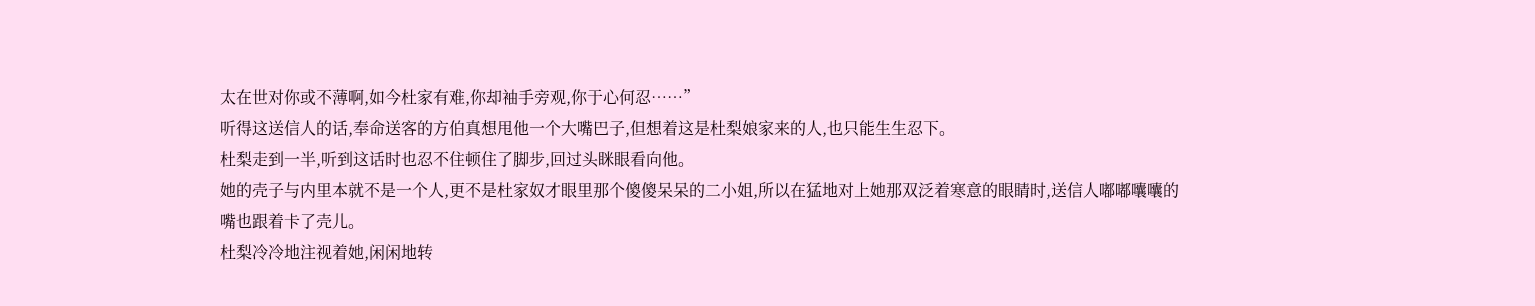太在世对你或不薄啊,如今杜家有难,你却袖手旁观,你于心何忍……”
听得这送信人的话,奉命送客的方伯真想甩他一个大嘴巴子,但想着这是杜梨娘家来的人,也只能生生忍下。
杜梨走到一半,听到这话时也忍不住顿住了脚步,回过头眯眼看向他。
她的壳子与内里本就不是一个人,更不是杜家奴才眼里那个傻傻呆呆的二小姐,所以在猛地对上她那双泛着寒意的眼睛时,送信人嘟嘟囔囔的嘴也跟着卡了壳儿。
杜梨冷冷地注视着她,闲闲地转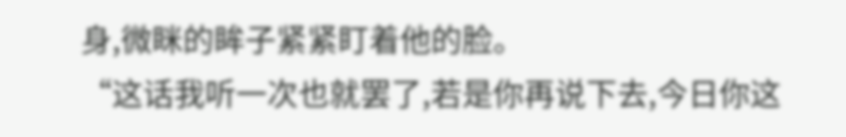身,微眯的眸子紧紧盯着他的脸。
“这话我听一次也就罢了,若是你再说下去,今日你这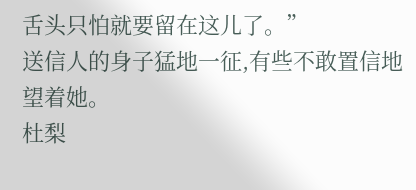舌头只怕就要留在这儿了。”
送信人的身子猛地一征,有些不敢置信地望着她。
杜梨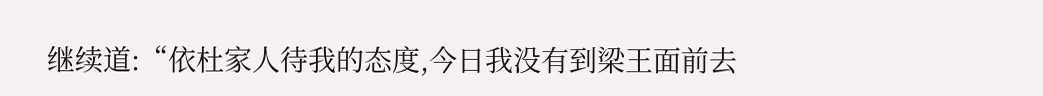继续道:“依杜家人待我的态度,今日我没有到梁王面前去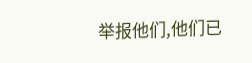举报他们,他们已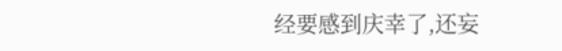经要感到庆幸了,还妄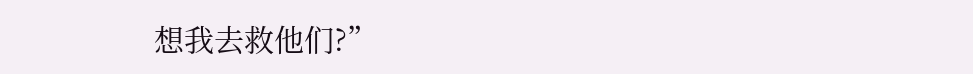想我去救他们?”